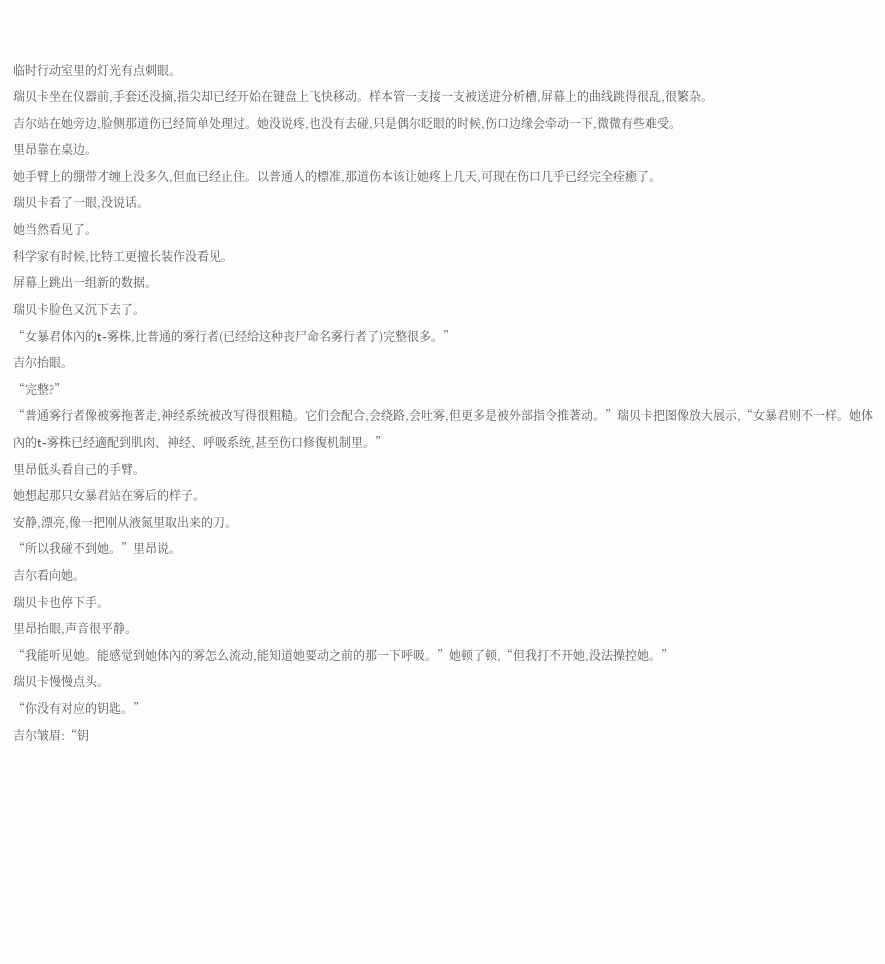临时行动室里的灯光有点刺眼。
瑞贝卡坐在仪器前,手套还没摘,指尖却已经开始在键盘上飞快移动。样本管一支接一支被送进分析槽,屏幕上的曲线跳得很乱,很繁杂。
吉尔站在她旁边,脸侧那道伤已经简单处理过。她没说疼,也没有去碰,只是偶尔眨眼的时候,伤口边缘会牵动一下,微微有些难受。
里昂靠在桌边。
她手臂上的绷带才缠上没多久,但血已经止住。以普通人的標准,那道伤本该让她疼上几天,可现在伤口几乎已经完全痊癒了。
瑞贝卡看了一眼,没说话。
她当然看见了。
科学家有时候,比特工更擅长装作没看见。
屏幕上跳出一组新的数据。
瑞贝卡脸色又沉下去了。
“女暴君体內的t-雾株,比普通的雾行者(已经给这种丧尸命名雾行者了)完整很多。”
吉尔抬眼。
“完整?”
“普通雾行者像被雾拖著走,神经系统被改写得很粗糙。它们会配合,会绕路,会吐雾,但更多是被外部指令推著动。”瑞贝卡把图像放大展示,“女暴君则不一样。她体內的t-雾株已经適配到肌肉、神经、呼吸系统,甚至伤口修復机制里。”
里昂低头看自己的手臂。
她想起那只女暴君站在雾后的样子。
安静,漂亮,像一把刚从液氮里取出来的刀。
“所以我碰不到她。”里昂说。
吉尔看向她。
瑞贝卡也停下手。
里昂抬眼,声音很平静。
“我能听见她。能感觉到她体內的雾怎么流动,能知道她要动之前的那一下呼吸。”她顿了顿,“但我打不开她,没法操控她。”
瑞贝卡慢慢点头。
“你没有对应的钥匙。”
吉尔皱眉:“钥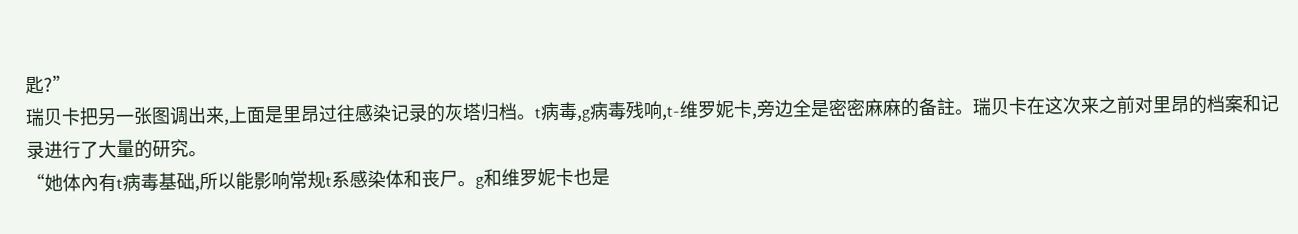匙?”
瑞贝卡把另一张图调出来,上面是里昂过往感染记录的灰塔归档。t病毒,g病毒残响,t-维罗妮卡,旁边全是密密麻麻的备註。瑞贝卡在这次来之前对里昂的档案和记录进行了大量的研究。
“她体內有t病毒基础,所以能影响常规t系感染体和丧尸。g和维罗妮卡也是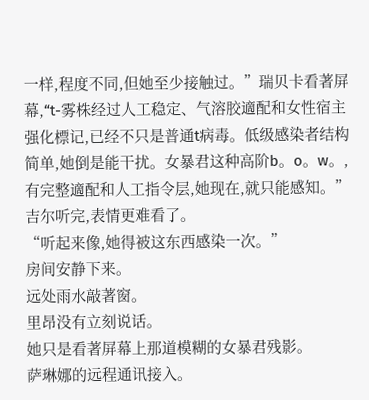一样,程度不同,但她至少接触过。”瑞贝卡看著屏幕,“t-雾株经过人工稳定、气溶胶適配和女性宿主强化標记,已经不只是普通t病毒。低级感染者结构简单,她倒是能干扰。女暴君这种高阶b。o。w。,有完整適配和人工指令层,她现在,就只能感知。”
吉尔听完,表情更难看了。
“听起来像,她得被这东西感染一次。”
房间安静下来。
远处雨水敲著窗。
里昂没有立刻说话。
她只是看著屏幕上那道模糊的女暴君残影。
萨琳娜的远程通讯接入。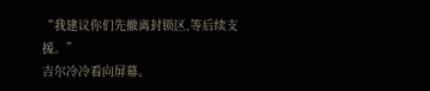“我建议你们先撤离封锁区,等后续支援。”
吉尔冷冷看向屏幕。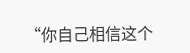“你自己相信这个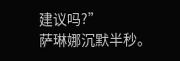建议吗?”
萨琳娜沉默半秒。